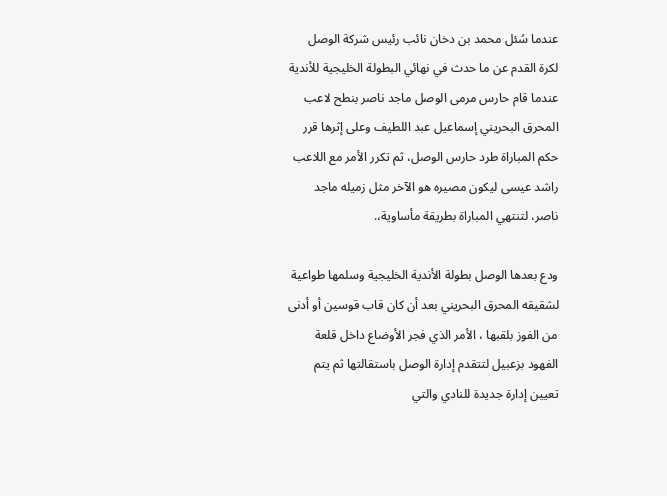عندما سُئل محمد بن دخان نائب رئيس شركة الوصل لكرة القدم عن ما حدث في نهائي البطولة الخليجية للأندية عندما قام حارس مرمى الوصل ماجد ناصر بنطح لاعب المحرق البحريني إسماعيل عبد اللطيف وعلى إثرها قرر حكم المباراة طرد حارس الوصل، ثم تكرر الأمر مع اللاعب راشد عيسى ليكون مصيره هو الآخر مثل زميله ماجد ناصر، لتنتهي المباراة بطريقة مأساوية،.

ودع بعدها الوصل بطولة الأندية الخليجية وسلمها طواعية لشقيقه المحرق البحريني بعد أن كان قاب قوسين أو أدنى من الفوز بلقبها ، الأمر الذي فجر الأوضاع داخل قلعة الفهود بزعبيل لتتقدم إدارة الوصل باستقالتها ثم يتم تعيين إدارة جديدة للنادي والتي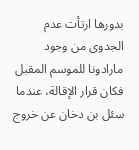بدورها ارتأت عدم الجدوى من وجود مارادونا للموسم المقبل فكان قرار الإقالة، عندما سئل بن دخان عن خروج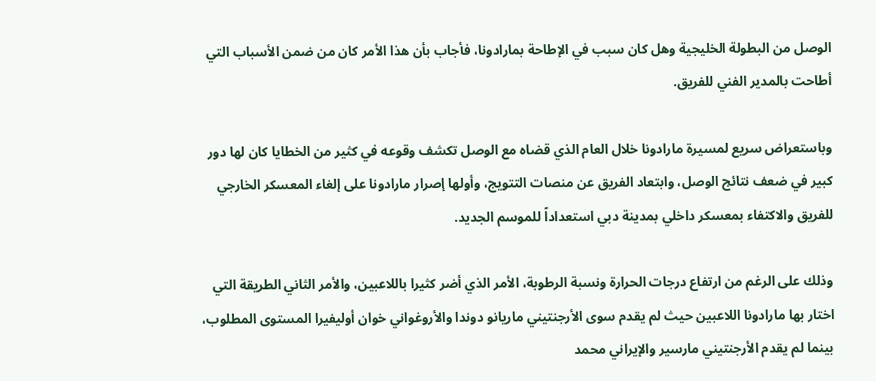الوصل من البطولة الخليجية وهل كان سبب في الإطاحة بمارادونا، فأجاب بأن هذا الأمر كان من ضمن الأسباب التي أطاحت بالمدير الفني للفريق.

وباستعراض سريع لمسيرة مارادونا خلال العام الذي قضاه مع الوصل تكشف وقوعه في كثير من الخطايا كان لها دور كبير في ضعف نتائج الوصل، وابتعاد الفريق عن منصات التتويج، وأولها إصرار مارادونا على إلغاء المعسكر الخارجي للفريق والاكتفاء بمعسكر داخلي بمدينة دبي استعداداً للموسم الجديد.

وذلك على الرغم من ارتفاع درجات الحرارة ونسبة الرطوبة، الأمر الذي أضر كثيرا باللاعبين، والأمر الثاني الطريقة التي اختار بها مارادونا اللاعبين حيث لم يقدم سوى الأرجنتيني ماريانو دوندا والأروغواني خوان أوليفيرا المستوى المطلوب، بينما لم يقدم الأرجنتيني مارسير والإيراني محمد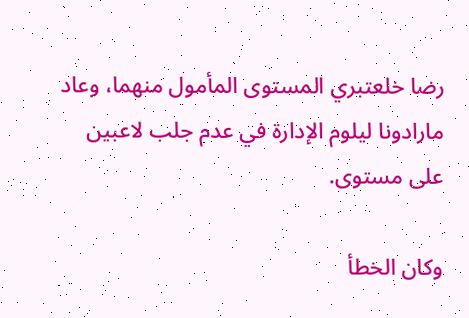رضا خلعتبري المستوى المأمول منهما، وعاد مارادونا ليلوم الإدارة في عدم جلب لاعبين على مستوى.

وكان الخطأ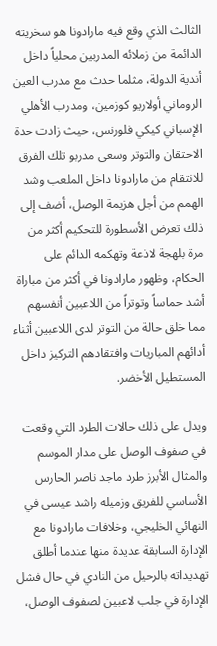الثالث الذي وقع فيه مارادونا هو سخريته الدائمة من زملائه المدربين محلياً داخل أندية الدولة، مثلما حدث مع مدرب العين الروماني أولاريو كوزمين، ومدرب الأهلي الإسباني كيكي فلورنس، حيث زادت حدة الاحتقان والتوتر وسعى مدربو تلك الفرق للانتقام من مارادونا داخل الملعب وشد الهمم من أجل هزيمة الوصل، أضف إلى ذلك تعرض الأسطورة للتحكيم أكثر من مرة بلهجة لاذعة وتهكمه الدائم على الحكام، وظهور مارادونا في أكثر من مباراة أشد حماساً وتوتراً من اللاعبين أنفسهم مما خلق حالة من التوتر لدى اللاعبين أثناء أدائهم المباريات وافتقادهم التركيز داخل المستطيل الأخضر.

ويدل على ذلك حالات الطرد التي وقعت في صفوف الوصل على مدار الموسم والمثال الأبرز طرد ماجد ناصر الحارس الأساسي للفريق وزميله راشد عيسى في النهائي الخليجي، وخلافات مارادونا مع الإدارة السابقة عديدة منها عندما أطلق تهديداته بالرحيل من النادي في حال فشل الإدارة في جلب لاعبين لصفوف الوصل،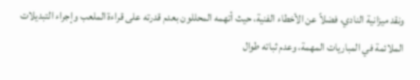ونقد ميزانية النادي، فضلاً عن الأخطاء الفنية، حيث أتهمه المحللون بعدم قدرته على قراءة الملعب وإجراء التبديلات الملائمة في المباريات المهمة، وعدم ثباته طوال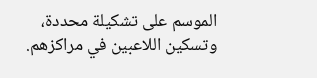الموسم على تشكيلة محددة، وتسكين اللاعبين في مراكزهم.